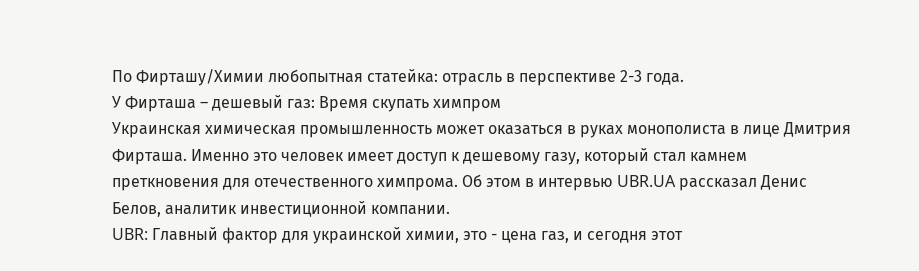По Фирташу/Химии любопытная статейка: отрасль в перспективе 2-3 года.
У Фирташа – дешевый газ: Время скупать химпром
Украинская химическая промышленность может оказаться в руках монополиста в лице Дмитрия Фирташа. Именно это человек имеет доступ к дешевому газу, который стал камнем преткновения для отечественного химпрома. Об этом в интервью UBR.UA рассказал Денис Белов, аналитик инвестиционной компании.
UBR: Главный фактор для украинской химии, это - цена газ, и сегодня этот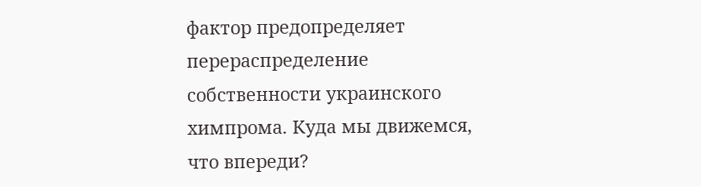фактор предопределяет перераспределение собственности украинского химпрома. Куда мы движемся, что впереди?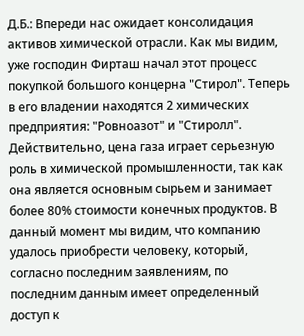Д.Б.: Впереди нас ожидает консолидация активов химической отрасли. Как мы видим, уже господин Фирташ начал этот процесс покупкой большого концерна "Стирол". Теперь в его владении находятся 2 химических предприятия: "Ровноазот" и "Стиролл". Действительно, цена газа играет серьезную роль в химической промышленности, так как она является основным сырьем и занимает более 80% стоимости конечных продуктов. В данный момент мы видим, что компанию удалось приобрести человеку, который, согласно последним заявлениям, по последним данным имеет определенный доступ к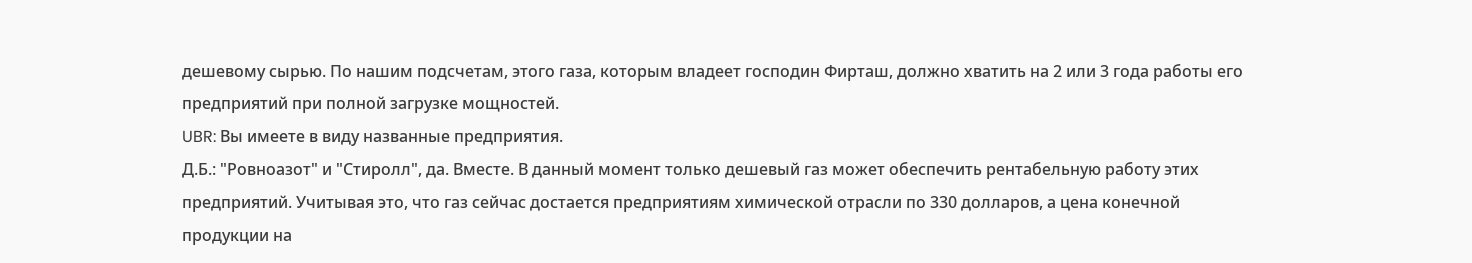дешевому сырью. По нашим подсчетам, этого газа, которым владеет господин Фирташ, должно хватить на 2 или 3 года работы его предприятий при полной загрузке мощностей.
UBR: Вы имеете в виду названные предприятия.
Д.Б.: "Ровноазот" и "Стиролл", да. Вместе. В данный момент только дешевый газ может обеспечить рентабельную работу этих предприятий. Учитывая это, что газ сейчас достается предприятиям химической отрасли по 330 долларов, а цена конечной продукции на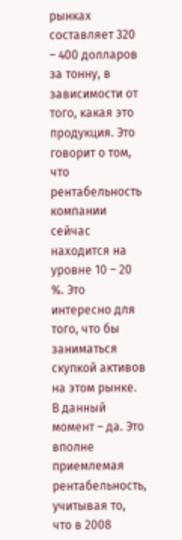рынках составляет 320 – 400 долларов за тонну, в зависимости от того, какая это продукция. Это говорит о том, что рентабельность компании сейчас находится на уровне 10 – 20 %. Это интересно для того, что бы заниматься скупкой активов на этом рынке. В данный момент – да. Это вполне приемлемая рентабельность, учитывая то, что в 2008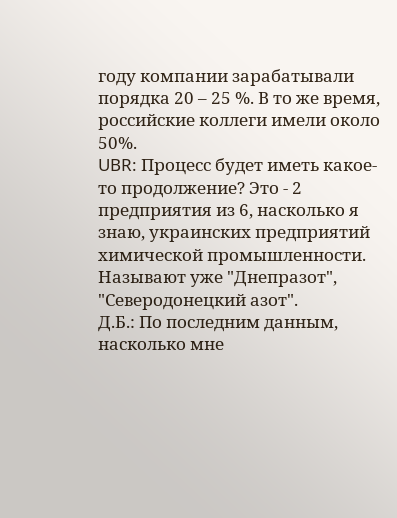году компании зарабатывали порядка 20 – 25 %. В то же время, российские коллеги имели около 50%.
UBR: Процесс будет иметь какое-то продолжение? Это - 2 предприятия из 6, насколько я знаю, украинских предприятий химической промышленности. Называют уже "Днепразот", "Северодонецкий азот".
Д.Б.: По последним данным, насколько мне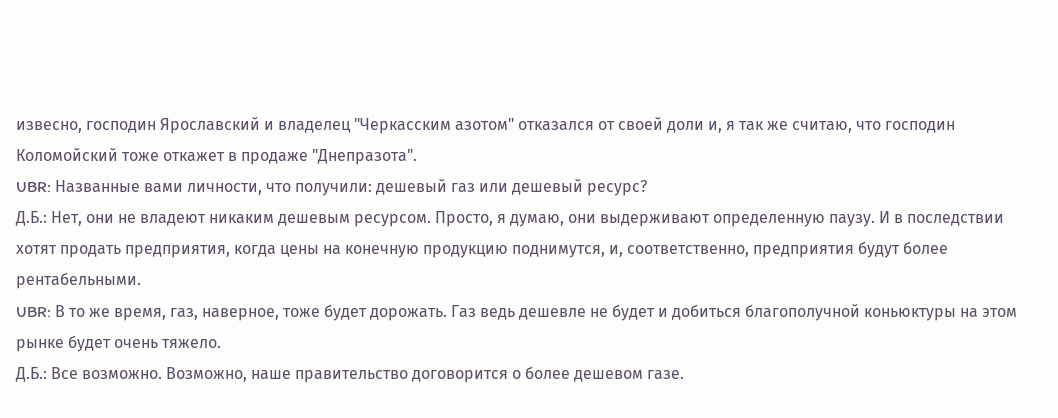извесно, господин Ярославский и владелец "Черкасским азотом" отказался от своей доли и, я так же считаю, что господин Коломойский тоже откажет в продаже "Днепразота".
UBR: Названные вами личности, что получили: дешевый газ или дешевый ресурс?
Д.Б.: Нет, они не владеют никаким дешевым ресурсом. Просто, я думаю, они выдерживают определенную паузу. И в последствии хотят продать предприятия, когда цены на конечную продукцию поднимутся, и, соответственно, предприятия будут более рентабельными.
UBR: В то же время, газ, наверное, тоже будет дорожать. Газ ведь дешевле не будет и добиться благополучной коньюктуры на этом рынке будет очень тяжело.
Д.Б.: Все возможно. Возможно, наше правительство договорится о более дешевом газе.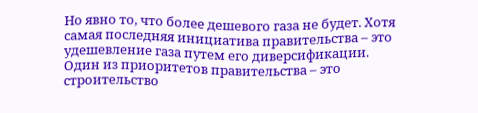Но явно то, что более дешевого газа не будет. Хотя самая последняя инициатива правительства – это удешевление газа путем его диверсификации. Один из приоритетов правительства – это строительство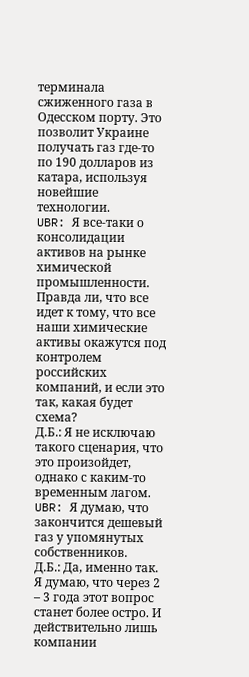терминала сжиженного газа в Одесском порту. Это позволит Украине получать газ где-то по 190 долларов из катара, используя новейшие технологии.
UBR: Я все-таки о консолидации активов на рынке химической промышленности. Правда ли, что все идет к тому, что все наши химические активы окажутся под контролем российских компаний, и если это так, какая будет схема?
Д.Б.: Я не исключаю такого сценария, что это произойдет, однако с каким-то временным лагом.
UBR: Я думаю, что закончится дешевый газ у упомянутых собственников.
Д.Б.: Да, именно так. Я думаю, что через 2 – 3 года этот вопрос станет более остро. И действительно лишь компании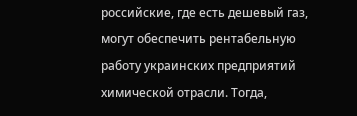российские, где есть дешевый газ, могут обеспечить рентабельную работу украинских предприятий химической отрасли. Тогда,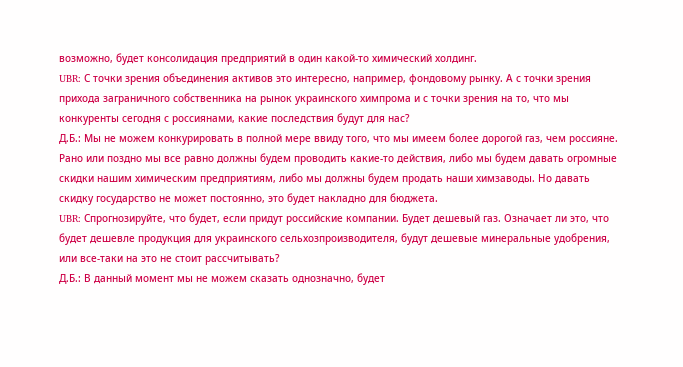возможно, будет консолидация предприятий в один какой-то химический холдинг.
UBR: С точки зрения объединения активов это интересно, например, фондовому рынку. А с точки зрения прихода заграничного собственника на рынок украинского химпрома и с точки зрения на то, что мы конкуренты сегодня с россиянами, какие последствия будут для нас?
Д.Б.: Мы не можем конкурировать в полной мере ввиду того, что мы имеем более дорогой газ, чем россияне. Рано или поздно мы все равно должны будем проводить какие-то действия, либо мы будем давать огромные скидки нашим химическим предприятиям, либо мы должны будем продать наши химзаводы. Но давать скидку государство не может постоянно, это будет накладно для бюджета.
UBR: Спрогнозируйте, что будет, если придут российские компании. Будет дешевый газ. Означает ли это, что будет дешевле продукция для украинского сельхозпроизводителя, будут дешевые минеральные удобрения, или все-таки на это не стоит рассчитывать?
Д.Б.: В данный момент мы не можем сказать однозначно, будет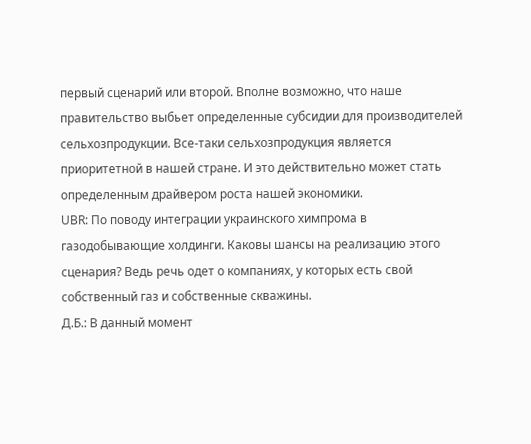первый сценарий или второй. Вполне возможно, что наше правительство выбьет определенные субсидии для производителей сельхозпродукции. Все-таки сельхозпродукция является приоритетной в нашей стране. И это действительно может стать определенным драйвером роста нашей экономики.
UBR: По поводу интеграции украинского химпрома в газодобывающие холдинги. Каковы шансы на реализацию этого сценария? Ведь речь одет о компаниях, у которых есть свой собственный газ и собственные скважины.
Д.Б.: В данный момент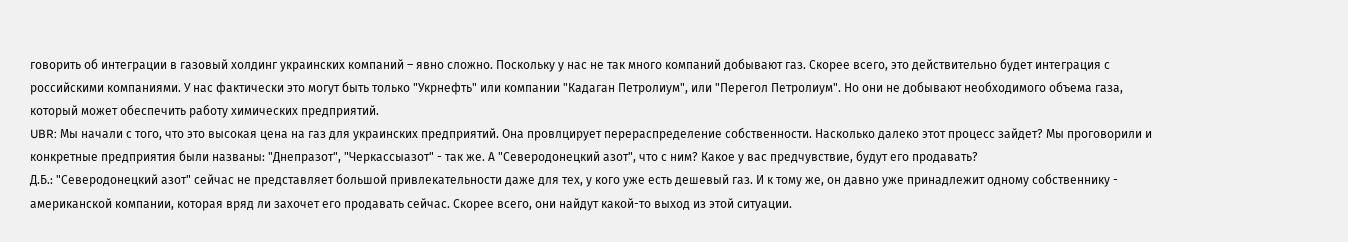говорить об интеграции в газовый холдинг украинских компаний – явно сложно. Поскольку у нас не так много компаний добывают газ. Скорее всего, это действительно будет интеграция с российскими компаниями. У нас фактически это могут быть только "Укрнефть" или компании "Кадаган Петролиум", или "Перегол Петролиум". Но они не добывают необходимого объема газа, который может обеспечить работу химических предприятий.
UBR: Мы начали с того, что это высокая цена на газ для украинских предприятий. Она провлцирует перераспределение собственности. Насколько далеко этот процесс зайдет? Мы проговорили и конкретные предприятия были названы: "Днепразот", "Черкассыазот" - так же. А "Северодонецкий азот", что с ним? Какое у вас предчувствие, будут его продавать?
Д.Б.: "Северодонецкий азот" сейчас не представляет большой привлекательности даже для тех, у кого уже есть дешевый газ. И к тому же, он давно уже принадлежит одному собственнику - американской компании, которая вряд ли захочет его продавать сейчас. Скорее всего, они найдут какой-то выход из этой ситуации.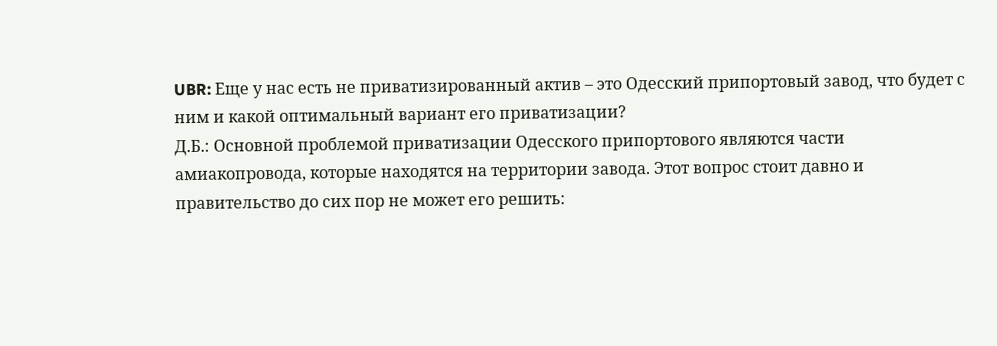UBR: Еще у нас есть не приватизированный актив – это Одесский припортовый завод, что будет с ним и какой оптимальный вариант его приватизации?
Д.Б.: Основной проблемой приватизации Одесского припортового являются части амиакопровода, которые находятся на территории завода. Этот вопрос стоит давно и правительство до сих пор не может его решить: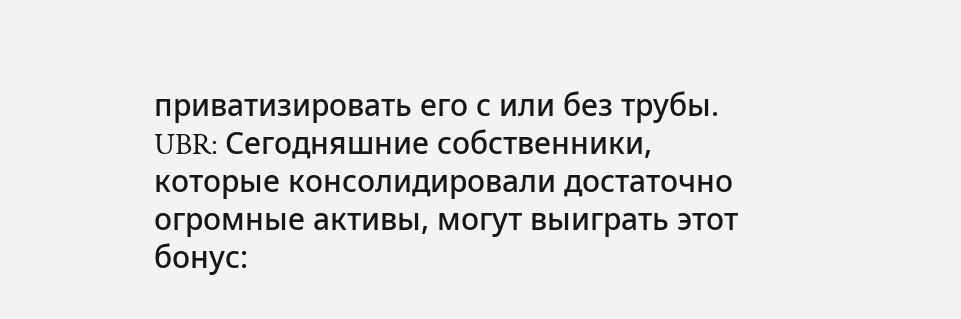приватизировать его с или без трубы.
UBR: Сегодняшние собственники, которые консолидировали достаточно огромные активы, могут выиграть этот бонус: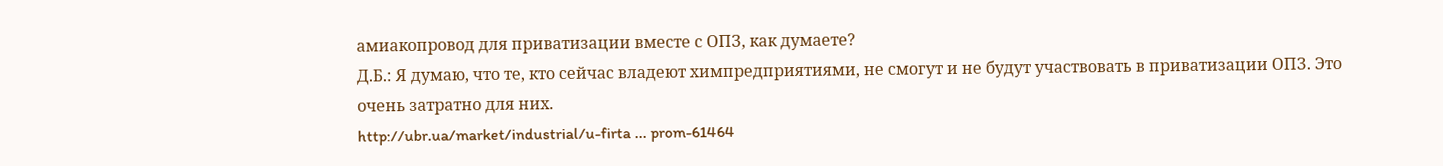амиакопровод для приватизации вместе с ОПЗ, как думаете?
Д.Б.: Я думаю, что те, кто сейчас владеют химпредприятиями, не смогут и не будут участвовать в приватизации ОПЗ. Это очень затратно для них.
http://ubr.ua/market/industrial/u-firta ... prom-61464